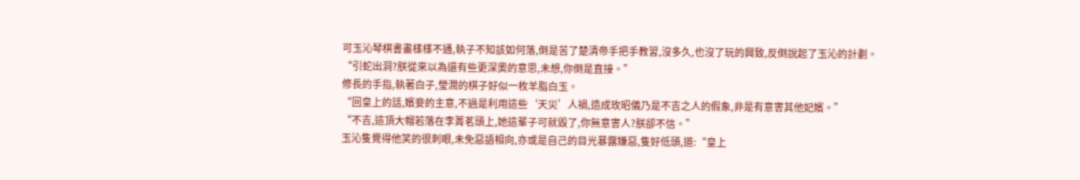可玉沁琴棋書畫樣樣不通,執子不知該如何落,倒是苦了楚清帝手把手教習,沒多久,也沒了玩的興致,反倒說起了玉沁的計劃。
“引蛇出洞?朕從來以為還有些更深奧的意思,未想,你倒是直接。”
修長的手指,執著白子,瑩潤的棋子好似一枚羊脂白玉。
“回皇上的話,嬪妾的主意,不過是利用這些‘天災’人禍,造成玫昭儀乃是不吉之人的假象,非是有意害其他妃嬪。”
“不吉,這頂大帽若落在李菁茗頭上,她這輩子可就毀了,你無意害人?朕卻不信。”
玉沁隻覺得他笑的很刺眼,未免惡語相向,亦或是自己的目光暴露嫌惡,隻好低頭,道:“皇上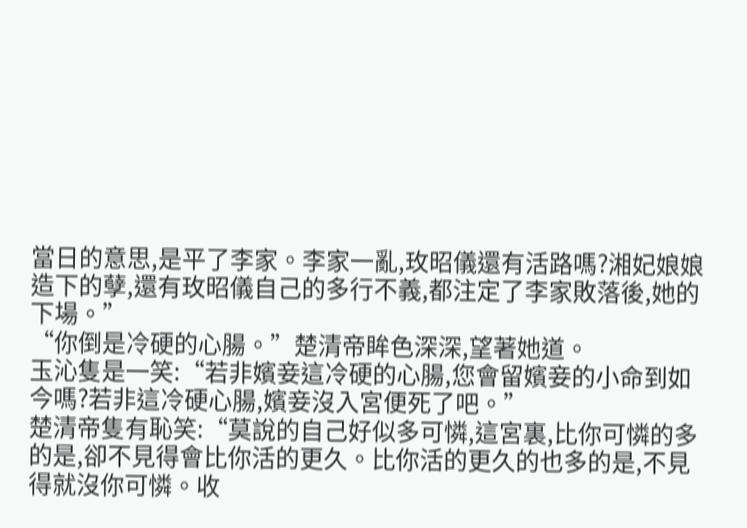當日的意思,是平了李家。李家一亂,玫昭儀還有活路嗎?湘妃娘娘造下的孽,還有玫昭儀自己的多行不義,都注定了李家敗落後,她的下場。”
“你倒是冷硬的心腸。”楚清帝眸色深深,望著她道。
玉沁隻是一笑:“若非嬪妾這冷硬的心腸,您會留嬪妾的小命到如今嗎?若非這冷硬心腸,嬪妾沒入宮便死了吧。”
楚清帝隻有恥笑:“莫說的自己好似多可憐,這宮裏,比你可憐的多的是,卻不見得會比你活的更久。比你活的更久的也多的是,不見得就沒你可憐。收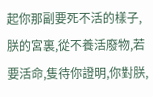起你那副要死不活的樣子,朕的宮裏,從不養活廢物,若要活命,隻待你證明,你對朕,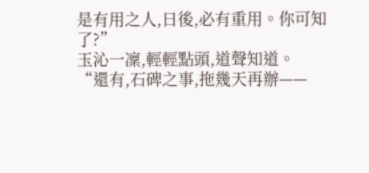是有用之人,日後,必有重用。你可知了?”
玉沁一凜,輕輕點頭,道聲知道。
“還有,石碑之事,拖幾天再辦——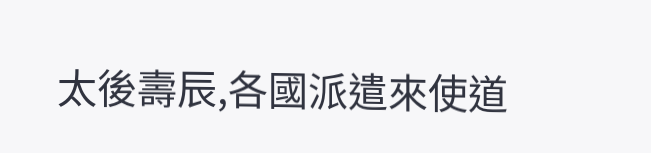太後壽辰,各國派遣來使道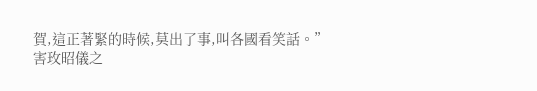賀,這正著緊的時候,莫出了事,叫各國看笑話。”
害玫昭儀之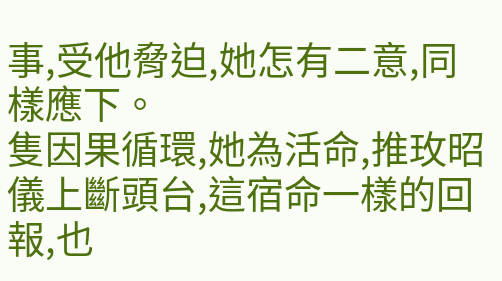事,受他脅迫,她怎有二意,同樣應下。
隻因果循環,她為活命,推玫昭儀上斷頭台,這宿命一樣的回報,也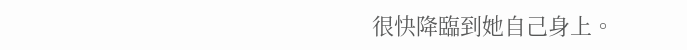很快降臨到她自己身上。